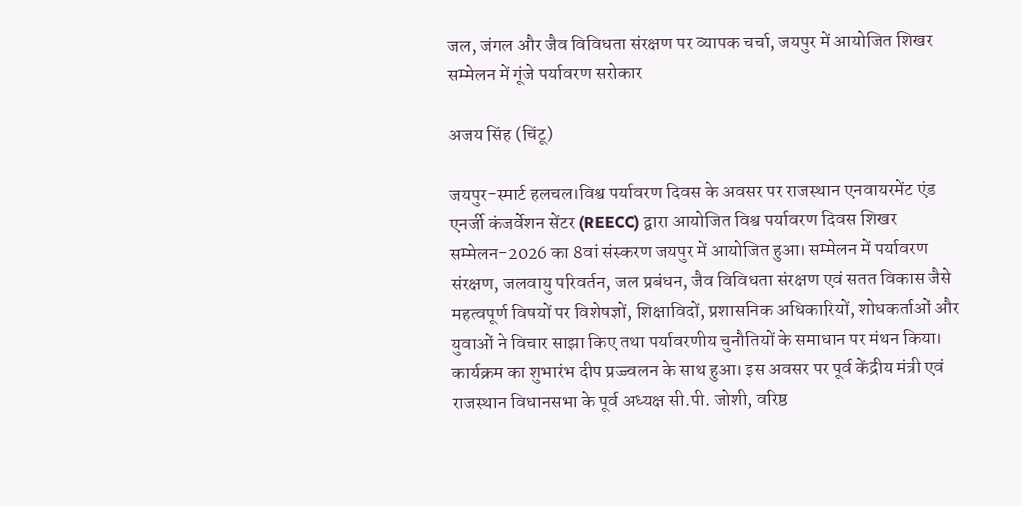जल, जंगल और जैव विविधता संरक्षण पर व्यापक चर्चा, जयपुर में आयोजित शिखर सम्मेलन में गूंजे पर्यावरण सरोकार

अजय सिंह (चिंटू)

जयपुर-स्मार्ट हलचल।विश्व पर्यावरण दिवस के अवसर पर राजस्थान एनवायरमेंट एंड एनर्जी कंजर्वेशन सेंटर (REECC) द्वारा आयोजित विश्व पर्यावरण दिवस शिखर सम्मेलन-2026 का 8वां संस्करण जयपुर में आयोजित हुआ। सम्मेलन में पर्यावरण संरक्षण, जलवायु परिवर्तन, जल प्रबंधन, जैव विविधता संरक्षण एवं सतत विकास जैसे महत्वपूर्ण विषयों पर विशेषज्ञों, शिक्षाविदों, प्रशासनिक अधिकारियों, शोधकर्ताओं और युवाओं ने विचार साझा किए तथा पर्यावरणीय चुनौतियों के समाधान पर मंथन किया।
कार्यक्रम का शुभारंभ दीप प्रज्ज्वलन के साथ हुआ। इस अवसर पर पूर्व केंद्रीय मंत्री एवं राजस्थान विधानसभा के पूर्व अध्यक्ष सी.पी. जोशी, वरिष्ठ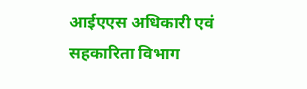आईएएस अधिकारी एवं सहकारिता विभाग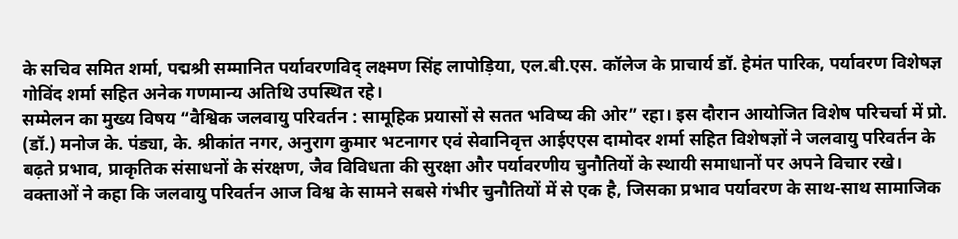के सचिव समित शर्मा, पद्मश्री सम्मानित पर्यावरणविद् लक्ष्मण सिंह लापोड़िया, एल.बी.एस. कॉलेज के प्राचार्य डॉ. हेमंत पारिक, पर्यावरण विशेषज्ञ गोविंद शर्मा सहित अनेक गणमान्य अतिथि उपस्थित रहे।
सम्मेलन का मुख्य विषय “वैश्विक जलवायु परिवर्तन : सामूहिक प्रयासों से सतत भविष्य की ओर” रहा। इस दौरान आयोजित विशेष परिचर्चा में प्रो. (डॉ.) मनोज के. पंड्या, के. श्रीकांत नगर, अनुराग कुमार भटनागर एवं सेवानिवृत्त आईएएस दामोदर शर्मा सहित विशेषज्ञों ने जलवायु परिवर्तन के बढ़ते प्रभाव, प्राकृतिक संसाधनों के संरक्षण, जैव विविधता की सुरक्षा और पर्यावरणीय चुनौतियों के स्थायी समाधानों पर अपने विचार रखे।
वक्ताओं ने कहा कि जलवायु परिवर्तन आज विश्व के सामने सबसे गंभीर चुनौतियों में से एक है, जिसका प्रभाव पर्यावरण के साथ-साथ सामाजिक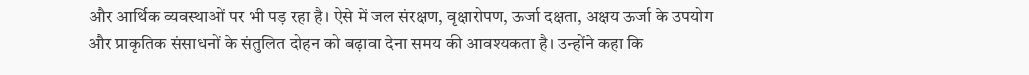और आर्थिक व्यवस्थाओं पर भी पड़ रहा है। ऐसे में जल संरक्षण, वृक्षारोपण, ऊर्जा दक्षता, अक्षय ऊर्जा के उपयोग और प्राकृतिक संसाधनों के संतुलित दोहन को बढ़ावा देना समय की आवश्यकता है। उन्होंने कहा कि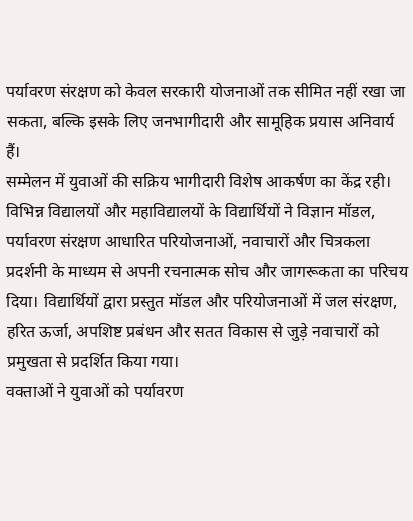पर्यावरण संरक्षण को केवल सरकारी योजनाओं तक सीमित नहीं रखा जा सकता, बल्कि इसके लिए जनभागीदारी और सामूहिक प्रयास अनिवार्य हैं।
सम्मेलन में युवाओं की सक्रिय भागीदारी विशेष आकर्षण का केंद्र रही। विभिन्न विद्यालयों और महाविद्यालयों के विद्यार्थियों ने विज्ञान मॉडल, पर्यावरण संरक्षण आधारित परियोजनाओं, नवाचारों और चित्रकला प्रदर्शनी के माध्यम से अपनी रचनात्मक सोच और जागरूकता का परिचय दिया। विद्यार्थियों द्वारा प्रस्तुत मॉडल और परियोजनाओं में जल संरक्षण, हरित ऊर्जा, अपशिष्ट प्रबंधन और सतत विकास से जुड़े नवाचारों को प्रमुखता से प्रदर्शित किया गया।
वक्ताओं ने युवाओं को पर्यावरण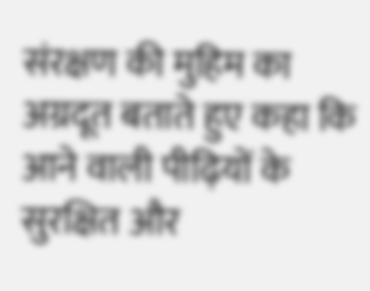संरक्षण की मुहिम का अग्रदूत बताते हुए कहा कि आने वाली पीढ़ियों के सुरक्षित और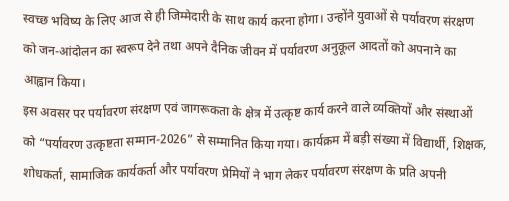स्वच्छ भविष्य के लिए आज से ही जिम्मेदारी के साथ कार्य करना होगा। उन्होंने युवाओं से पर्यावरण संरक्षण को जन-आंदोलन का स्वरूप देने तथा अपने दैनिक जीवन में पर्यावरण अनुकूल आदतों को अपनाने का आह्वान किया।
इस अवसर पर पर्यावरण संरक्षण एवं जागरूकता के क्षेत्र में उत्कृष्ट कार्य करने वाले व्यक्तियों और संस्थाओं को “पर्यावरण उत्कृष्टता सम्मान-2026” से सम्मानित किया गया। कार्यक्रम में बड़ी संख्या में विद्यार्थी, शिक्षक, शोधकर्ता, सामाजिक कार्यकर्ता और पर्यावरण प्रेमियों ने भाग लेकर पर्यावरण संरक्षण के प्रति अपनी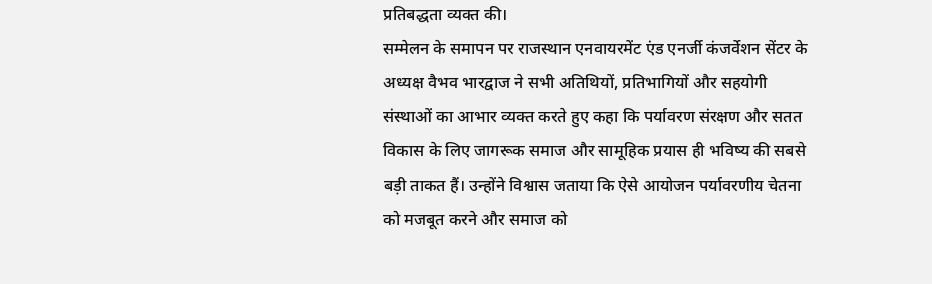प्रतिबद्धता व्यक्त की।
सम्मेलन के समापन पर राजस्थान एनवायरमेंट एंड एनर्जी कंजर्वेशन सेंटर के अध्यक्ष वैभव भारद्वाज ने सभी अतिथियों, प्रतिभागियों और सहयोगी संस्थाओं का आभार व्यक्त करते हुए कहा कि पर्यावरण संरक्षण और सतत विकास के लिए जागरूक समाज और सामूहिक प्रयास ही भविष्य की सबसे बड़ी ताकत हैं। उन्होंने विश्वास जताया कि ऐसे आयोजन पर्यावरणीय चेतना को मजबूत करने और समाज को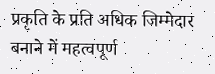प्रकृति के प्रति अधिक जिम्मेदार बनाने में महत्वपूर्ण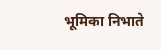भूमिका निभाते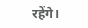रहेंगे।